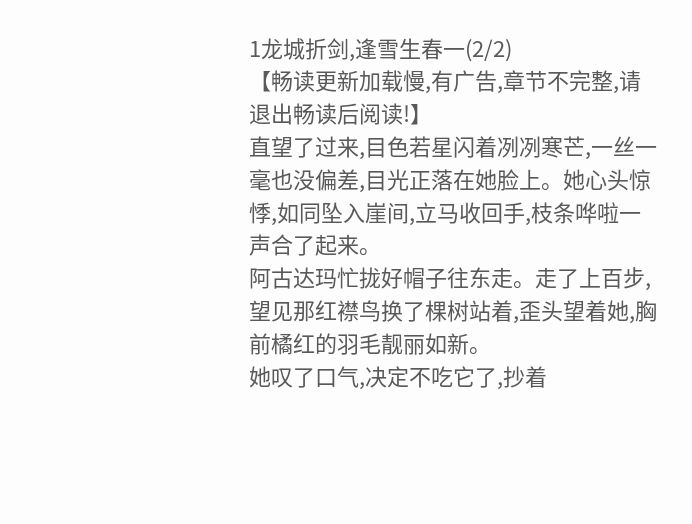1龙城折剑,逢雪生春一(2/2)
【畅读更新加载慢,有广告,章节不完整,请退出畅读后阅读!】
直望了过来,目色若星闪着冽冽寒芒,一丝一毫也没偏差,目光正落在她脸上。她心头惊悸,如同坠入崖间,立马收回手,枝条哗啦一声合了起来。
阿古达玛忙拢好帽子往东走。走了上百步,望见那红襟鸟换了棵树站着,歪头望着她,胸前橘红的羽毛靓丽如新。
她叹了口气,决定不吃它了,抄着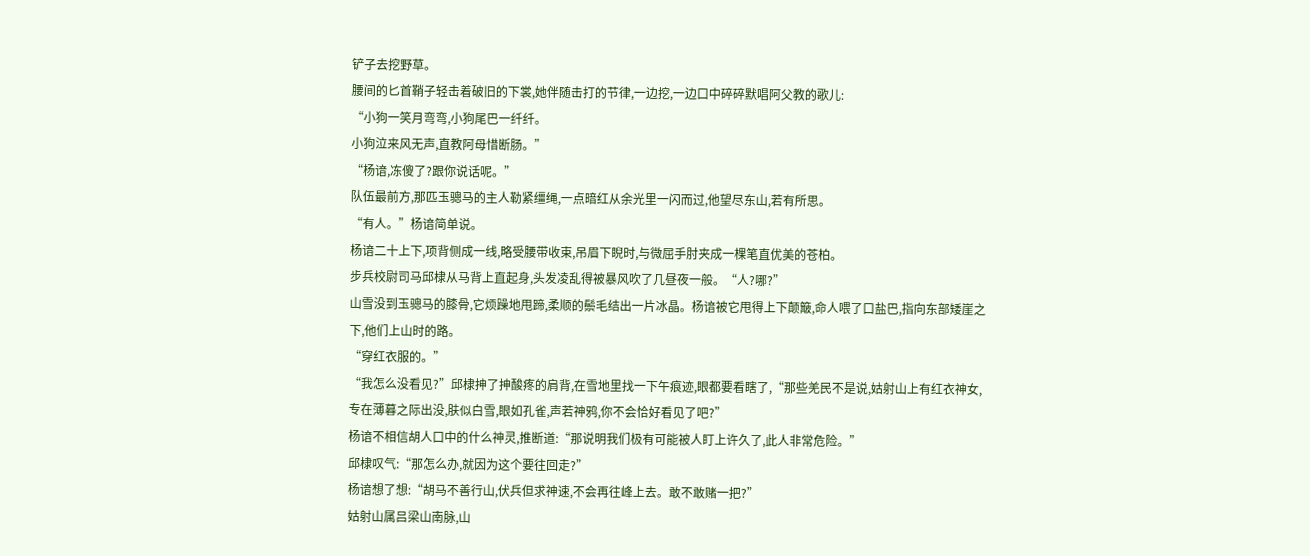铲子去挖野草。
腰间的匕首鞘子轻击着破旧的下裳,她伴随击打的节律,一边挖,一边口中碎碎默唱阿父教的歌儿:
“小狗一笑月弯弯,小狗尾巴一纤纤。
小狗泣来风无声,直教阿母惜断肠。”
“杨谙,冻傻了?跟你说话呢。”
队伍最前方,那匹玉骢马的主人勒紧缰绳,一点暗红从余光里一闪而过,他望尽东山,若有所思。
“有人。”杨谙简单说。
杨谙二十上下,项背侧成一线,略受腰带收束,吊眉下睨时,与微屈手肘夹成一棵笔直优美的苍柏。
步兵校尉司马邱棣从马背上直起身,头发凌乱得被暴风吹了几昼夜一般。“人?哪?”
山雪没到玉骢马的膝骨,它烦躁地甩蹄,柔顺的鬃毛结出一片冰晶。杨谙被它甩得上下颠簸,命人喂了口盐巴,指向东部矮崖之下,他们上山时的路。
“穿红衣服的。”
“我怎么没看见?”邱棣抻了抻酸疼的肩背,在雪地里找一下午痕迹,眼都要看瞎了,“那些羌民不是说,姑射山上有红衣神女,专在薄暮之际出没,肤似白雪,眼如孔雀,声若神鸦,你不会恰好看见了吧?”
杨谙不相信胡人口中的什么神灵,推断道:“那说明我们极有可能被人盯上许久了,此人非常危险。”
邱棣叹气:“那怎么办,就因为这个要往回走?”
杨谙想了想:“胡马不善行山,伏兵但求神速,不会再往峰上去。敢不敢赌一把?”
姑射山属吕梁山南脉,山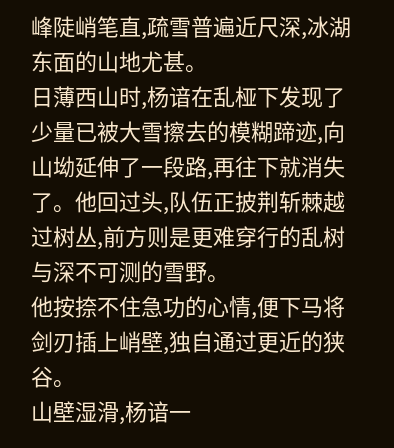峰陡峭笔直,疏雪普遍近尺深,冰湖东面的山地尤甚。
日薄西山时,杨谙在乱桠下发现了少量已被大雪擦去的模糊蹄迹,向山坳延伸了一段路,再往下就消失了。他回过头,队伍正披荆斩棘越过树丛,前方则是更难穿行的乱树与深不可测的雪野。
他按捺不住急功的心情,便下马将剑刃插上峭壁,独自通过更近的狭谷。
山壁湿滑,杨谙一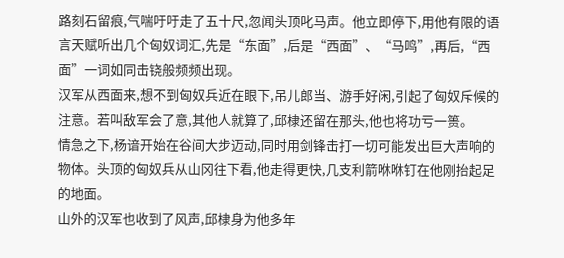路刻石留痕,气喘吁吁走了五十尺,忽闻头顶叱马声。他立即停下,用他有限的语言天赋听出几个匈奴词汇,先是“东面”,后是“西面”、“马鸣”,再后,“西面”一词如同击铙般频频出现。
汉军从西面来,想不到匈奴兵近在眼下,吊儿郎当、游手好闲,引起了匈奴斥候的注意。若叫敌军会了意,其他人就算了,邱棣还留在那头,他也将功亏一篑。
情急之下,杨谙开始在谷间大步迈动,同时用剑锋击打一切可能发出巨大声响的物体。头顶的匈奴兵从山冈往下看,他走得更快,几支利箭咻咻钉在他刚抬起足的地面。
山外的汉军也收到了风声,邱棣身为他多年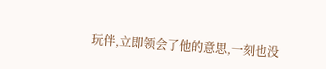玩伴,立即领会了他的意思,一刻也没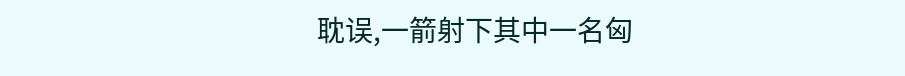耽误,一箭射下其中一名匈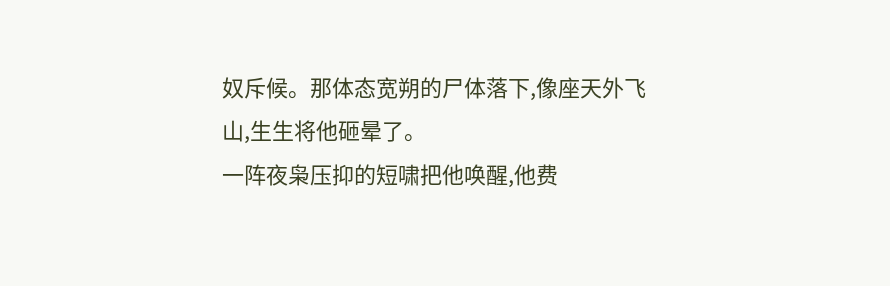奴斥候。那体态宽朔的尸体落下,像座天外飞山,生生将他砸晕了。
一阵夜枭压抑的短啸把他唤醒,他费